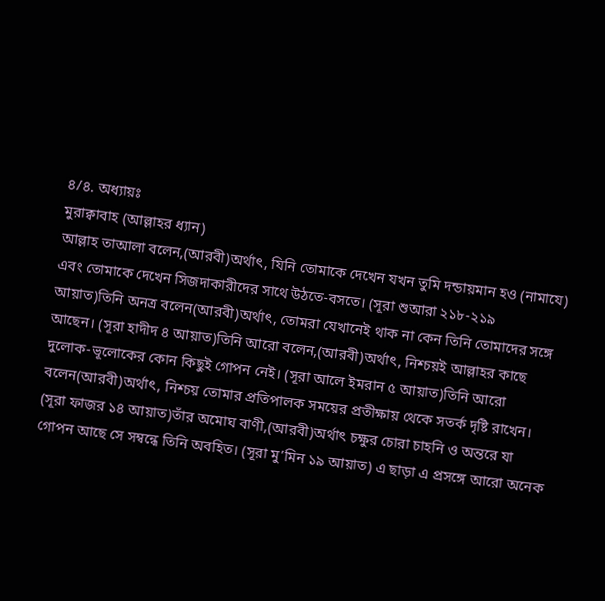৪/৪. অধ্যায়ঃ
মুরাক্বাবাহ (আল্লাহর ধ্যান)
আল্লাহ তাআলা বলেন,(আরবী)অর্থাৎ, যিনি তোমাকে দেখেন যখন তুমি দন্ডায়মান হও (নামাযে) এবং তোমাকে দেখেন সিজদাকারীদের সাথে উঠতে-বসতে। (সূরা শুআরা ২১৮-২১৯ আয়াত)তিনি অনত্র বলেন(আরবী)অর্থাৎ, তোমরা যেখানেই থাক না কেন তিনি তোমাদের সঙ্গে আছেন। (সূরা হাদীদ ৪ আয়াত)তিনি আরো বলেন,(আরবী)অর্থাৎ, নিশ্চয়ই আল্লাহর কাছে দুলোক-ভূলোকের কোন কিছুই গোপন নেই। (সূরা আলে ইমরান ৫ আয়াত)তিনি আরো বলেন(আরবী)অর্থাৎ, নিশ্চয় তোমার প্রতিপালক সময়ের প্রতীক্ষায় থেকে সতর্ক দৃষ্টি রাখেন। (সূরা ফাজর ১৪ আয়াত)তাঁর অমোঘ বাণী,(আরবী)অর্থাৎ চক্ষুর চোরা চাহনি ও অন্তরে যা গোপন আছে সে সম্বন্ধে তিনি অবহিত। (সূরা মু’মিন ১৯ আয়াত) এ ছাড়া এ প্রসঙ্গে আরো অনেক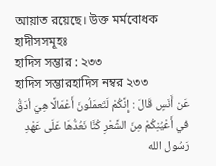আয়াত রয়েছে। উক্ত মৰ্মবোধক হাদীসসমূহঃ
হাদিস সম্ভার : ২৩৩
হাদিস সম্ভারহাদিস নম্বর ২৩৩
عَن أَنَسٍ قَالَ : إِنَّكُمْ لَتَعمَلُونَ أَعْمَالًا هِيَ أدَقُّ في أَعْيُنِكُمْ مِنَ الشَّعْرِ كُنَّا نَعُدُّهَا عَلَى عَهْدِ رَسُول الله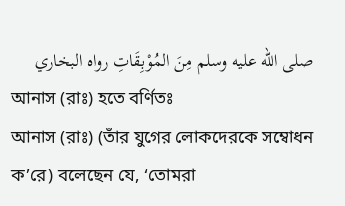صلى الله عليه وسلم مِنَ المُوْبِقَاتِ رواه البخاري
আনাস (রাঃ) হতে বর্ণিতঃ
আনাস (রাঃ) (তাঁর যুগের লোকদেরকে সম্বোধন ক’রে) বলেছেন যে, ‘তোমরা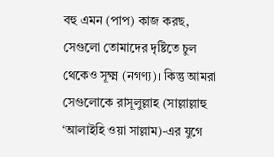বহু এমন (পাপ) কাজ করছ, সেগুলো তোমাদের দৃষ্টিতে চুল থেকেও সূক্ষ্ম (নগণ্য)। কিন্তু আমরা সেগুলোকে রাসূলুল্লাহ (সাল্লাল্লাহু ‘আলাইহি ওয়া সাল্লাম)-এর যুগে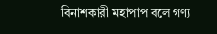বিনাশকারী মহাপাপ বলে গণ্য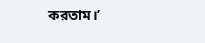করতাম।’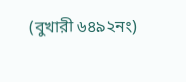(বুখারী ৬৪৯২নং)